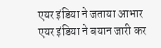एयर इंडिया ने जताया आभार
एयर इंडिया ने बयान जारी कर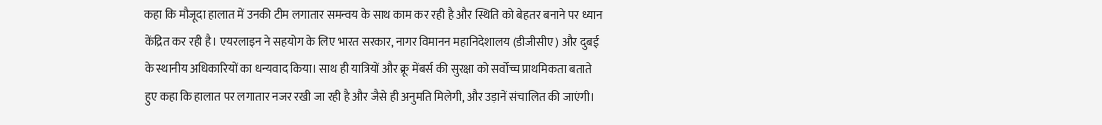कहा कि मौजूदा हालात में उनकी टीम लगातार समन्वय के साथ काम कर रही है और स्थिति को बेहतर बनाने पर ध्यान केंद्रित कर रही है। एयरलाइन ने सहयोग के लिए भारत सरकार, नागर विमानन महानिदेशालय (डीजीसीए) और दुबई के स्थानीय अधिकारियों का धन्यवाद किया। साथ ही यात्रियों और क्रू मेंबर्स की सुरक्षा को सर्वोच्च प्राथमिकता बताते हुए कहा कि हालात पर लगातार नजर रखी जा रही है और जैसे ही अनुमति मिलेगी, और उड़ानें संचालित की जाएंगी।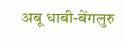अबू धाबी-बेंगलुरु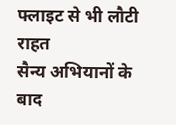फ्लाइट से भी लौटी राहत
सैन्य अभियानों के बाद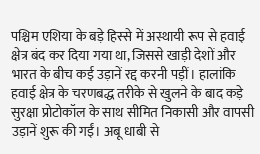पश्चिम एशिया के बड़े हिस्से में अस्थायी रूप से हवाई क्षेत्र बंद कर दिया गया था, जिससे खाड़ी देशों और भारत के बीच कई उड़ानें रद्द करनी पड़ीं। हालांकि हवाई क्षेत्र के चरणबद्ध तरीके से खुलने के बाद कड़े सुरक्षा प्रोटोकॉल के साथ सीमित निकासी और वापसी उड़ानें शुरू की गईं। अबू धाबी से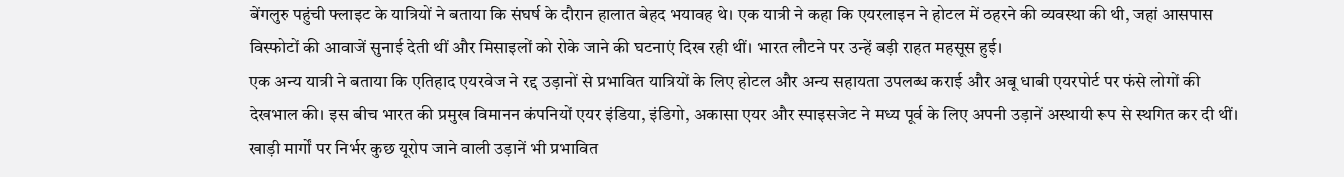बेंगलुरु पहुंची फ्लाइट के यात्रियों ने बताया कि संघर्ष के दौरान हालात बेहद भयावह थे। एक यात्री ने कहा कि एयरलाइन ने होटल में ठहरने की व्यवस्था की थी, जहां आसपास विस्फोटों की आवाजें सुनाई देती थीं और मिसाइलों को रोके जाने की घटनाएं दिख रही थीं। भारत लौटने पर उन्हें बड़ी राहत महसूस हुई।
एक अन्य यात्री ने बताया कि एतिहाद एयरवेज ने रद्द उड़ानों से प्रभावित यात्रियों के लिए होटल और अन्य सहायता उपलब्ध कराई और अबू धाबी एयरपोर्ट पर फंसे लोगों की देखभाल की। इस बीच भारत की प्रमुख विमानन कंपनियों एयर इंडिया, इंडिगो, अकासा एयर और स्पाइसजेट ने मध्य पूर्व के लिए अपनी उड़ानें अस्थायी रूप से स्थगित कर दी थीं। खाड़ी मार्गों पर निर्भर कुछ यूरोप जाने वाली उड़ानें भी प्रभावित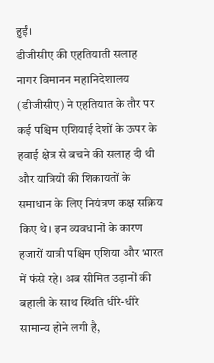हुईं।
डीजीसीए की एहतियाती सलाह
नागर विमानन महानिदेशालय (डीजीसीए) ने एहतियात के तौर पर कई पश्चिम एशियाई देशों के ऊपर के हवाई क्षेत्र से बचने की सलाह दी थी और यात्रियों की शिकायतों के समाधान के लिए नियंत्रण कक्ष सक्रिय किए थे। इन व्यवधानों के कारण हजारों यात्री पश्चिम एशिया और भारत में फंसे रहे। अब सीमित उड़ानों की बहाली के साथ स्थिति धीरे-धीरे सामान्य होने लगी है,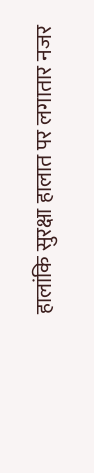हालांकि सुरक्षा हालात पर लगातार नजर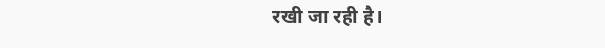रखी जा रही है।